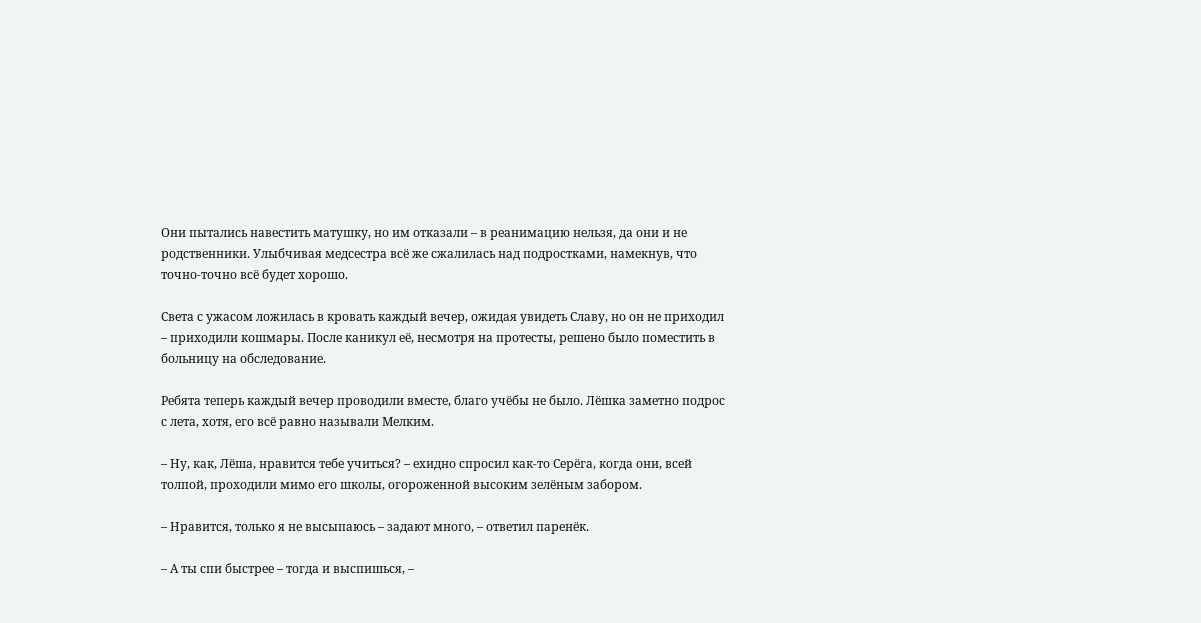Они пытались навестить матушку, но им отказали – в реанимацию нельзя, да они и не родственники. Улыбчивая медсестра всё же сжалилась над подростками, намекнув, что точно-точно всё будет хорошо.

Света с ужасом ложилась в кровать каждый вечер, ожидая увидеть Славу, но он не приходил – приходили кошмары. После каникул её, несмотря на протесты, решено было поместить в больницу на обследование.

Ребята теперь каждый вечер проводили вместе, благо учёбы не было. Лёшка заметно подрос с лета, хотя, его всё равно называли Мелким.

– Ну, как, Лёша, нравится тебе учиться? – ехидно спросил как-то Серёга, когда они, всей толпой, проходили мимо его школы, огороженной высоким зелёным забором.

– Нравится, только я не высыпаюсь – задают много, – ответил паренёк.

– А ты спи быстрее – тогда и выспишься, –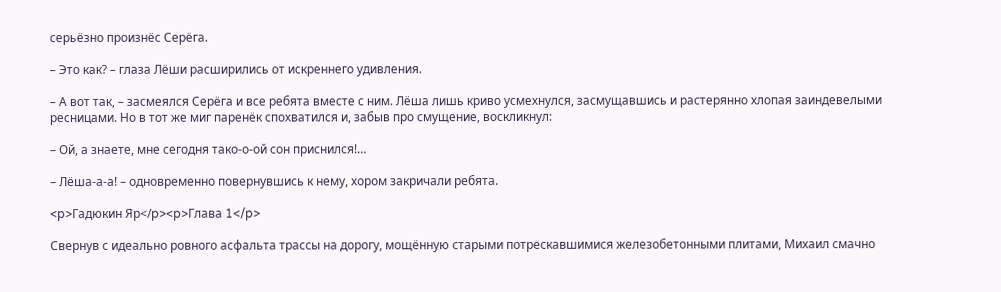серьёзно произнёс Серёга.

– Это как? – глаза Лёши расширились от искреннего удивления.

– А вот так, – засмеялся Серёга и все ребята вместе с ним. Лёша лишь криво усмехнулся, засмущавшись и растерянно хлопая заиндевелыми ресницами. Но в тот же миг паренёк спохватился и, забыв про смущение, воскликнул:

– Ой, а знаете, мне сегодня тако-о-ой сон приснился!…

– Лёша-а-а! – одновременно повернувшись к нему, хором закричали ребята.

<p>Гадюкин Яр</p><p>Глава 1</p>

Свернув с идеально ровного асфальта трассы на дорогу, мощённую старыми потрескавшимися железобетонными плитами, Михаил смачно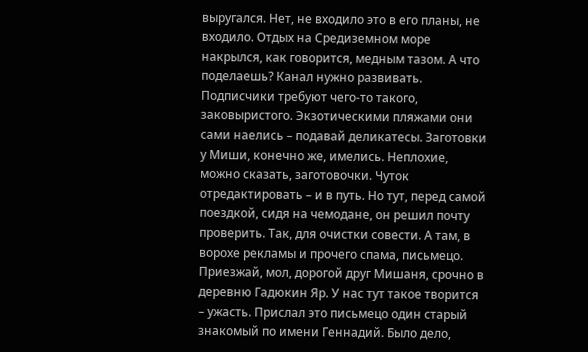выругался. Нет, не входило это в его планы, не входило. Отдых на Средиземном море накрылся, как говорится, медным тазом. А что поделаешь? Канал нужно развивать. Подписчики требуют чего-то такого, заковыристого. Экзотическими пляжами они сами наелись – подавай деликатесы. Заготовки у Миши, конечно же, имелись. Неплохие, можно сказать, заготовочки. Чуток отредактировать – и в путь. Но тут, перед самой поездкой, сидя на чемодане, он решил почту проверить. Так, для очистки совести. А там, в ворохе рекламы и прочего спама, письмецо. Приезжай, мол, дорогой друг Мишаня, срочно в деревню Гадюкин Яр. У нас тут такое творится – ужасть. Прислал это письмецо один старый знакомый по имени Геннадий. Было дело,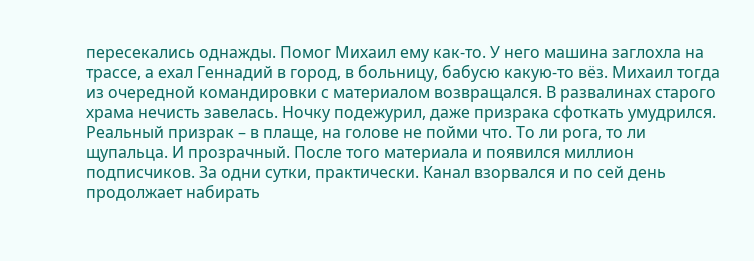пересекались однажды. Помог Михаил ему как-то. У него машина заглохла на трассе, а ехал Геннадий в город, в больницу, бабусю какую-то вёз. Михаил тогда из очередной командировки с материалом возвращался. В развалинах старого храма нечисть завелась. Ночку подежурил, даже призрака сфоткать умудрился. Реальный призрак – в плаще, на голове не пойми что. То ли рога, то ли щупальца. И прозрачный. После того материала и появился миллион подписчиков. За одни сутки, практически. Канал взорвался и по сей день продолжает набирать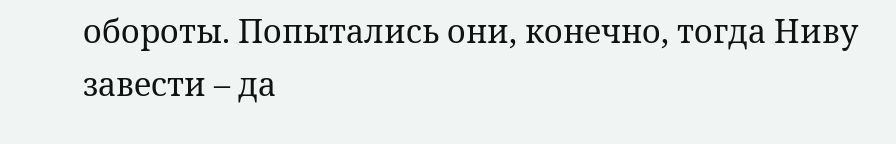обороты. Попытались они, конечно, тогда Ниву завести – да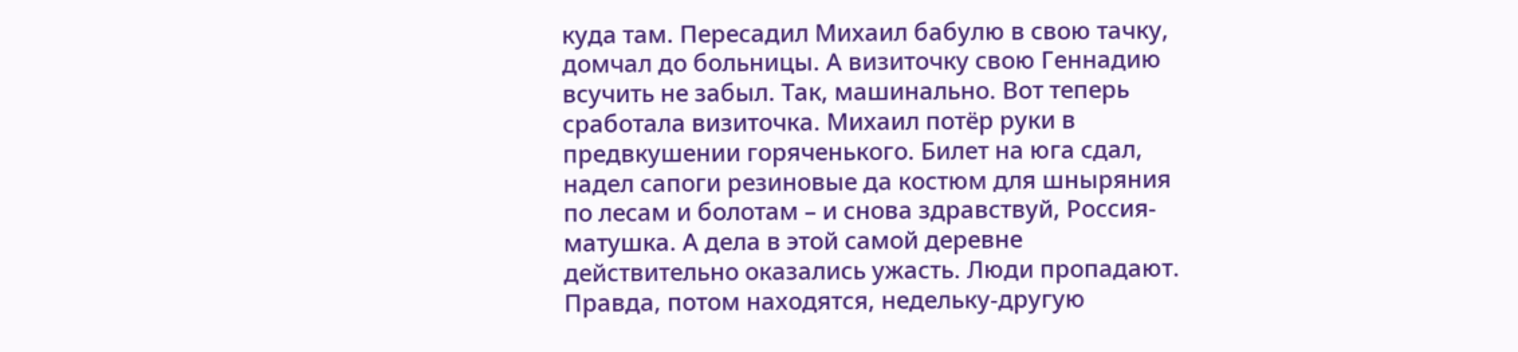куда там. Пересадил Михаил бабулю в свою тачку, домчал до больницы. А визиточку свою Геннадию всучить не забыл. Так, машинально. Вот теперь сработала визиточка. Михаил потёр руки в предвкушении горяченького. Билет на юга сдал, надел сапоги резиновые да костюм для шныряния по лесам и болотам – и снова здравствуй, Россия-матушка. А дела в этой самой деревне действительно оказались ужасть. Люди пропадают. Правда, потом находятся, недельку-другую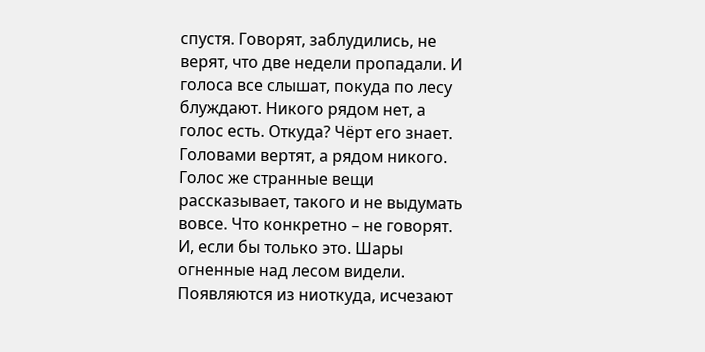спустя. Говорят, заблудились, не верят, что две недели пропадали. И голоса все слышат, покуда по лесу блуждают. Никого рядом нет, а голос есть. Откуда? Чёрт его знает. Головами вертят, а рядом никого. Голос же странные вещи рассказывает, такого и не выдумать вовсе. Что конкретно – не говорят. И, если бы только это. Шары огненные над лесом видели. Появляются из ниоткуда, исчезают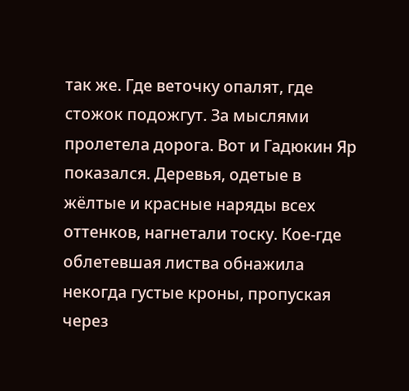так же. Где веточку опалят, где стожок подожгут. За мыслями пролетела дорога. Вот и Гадюкин Яр показался. Деревья, одетые в жёлтые и красные наряды всех оттенков, нагнетали тоску. Кое-где облетевшая листва обнажила некогда густые кроны, пропуская через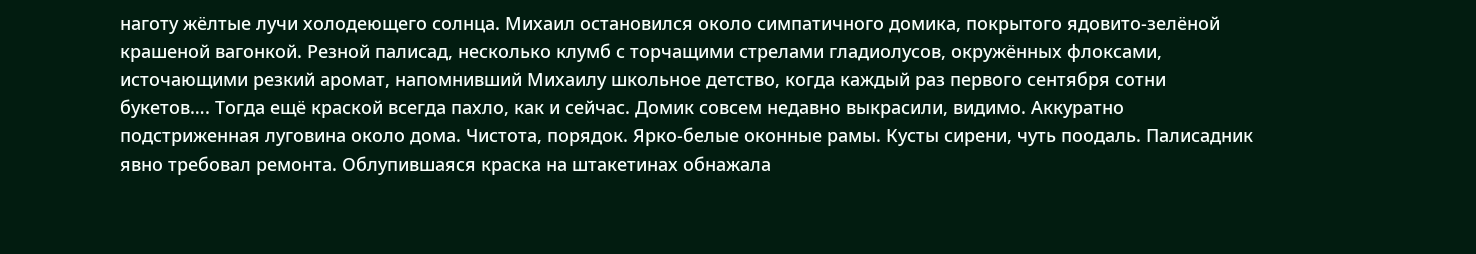наготу жёлтые лучи холодеющего солнца. Михаил остановился около симпатичного домика, покрытого ядовито-зелёной крашеной вагонкой. Резной палисад, несколько клумб с торчащими стрелами гладиолусов, окружённых флоксами, источающими резкий аромат, напомнивший Михаилу школьное детство, когда каждый раз первого сентября сотни букетов…. Тогда ещё краской всегда пахло, как и сейчас. Домик совсем недавно выкрасили, видимо. Аккуратно подстриженная луговина около дома. Чистота, порядок. Ярко-белые оконные рамы. Кусты сирени, чуть поодаль. Палисадник явно требовал ремонта. Облупившаяся краска на штакетинах обнажала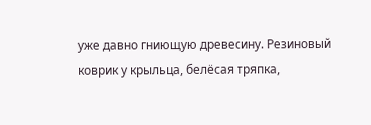уже давно гниющую древесину. Резиновый коврик у крыльца, белёсая тряпка,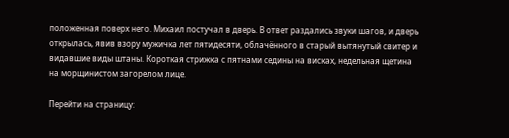положенная поверх него. Михаил постучал в дверь. В ответ раздались звуки шагов, и дверь открылась, явив взору мужичка лет пятидесяти, облачённого в старый вытянутый свитер и видавшие виды штаны. Короткая стрижка с пятнами седины на висках, недельная щетина на морщинистом загорелом лице.

Перейти на страницу: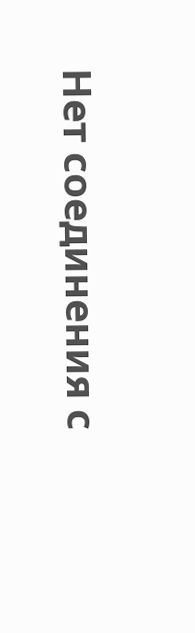Нет соединения с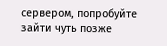сервером, попробуйте зайти чуть позже